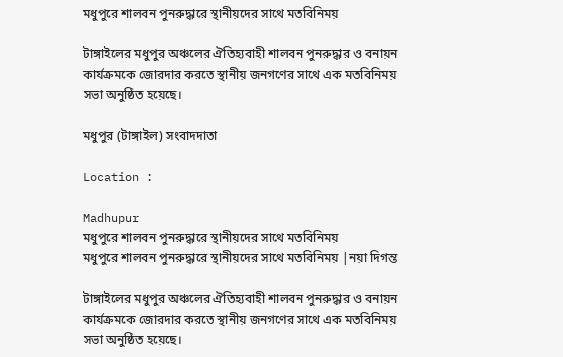মধুপুরে শালবন পুনরুদ্ধারে স্থানীয়দের সাথে মতবিনিময়

টাঙ্গাইলের মধুপুর অঞ্চলের ঐতিহ্যবাহী শালবন পুনরুদ্ধার ও বনায়ন কার্যক্রমকে জোরদার করতে স্থানীয় জনগণের সাথে এক মতবিনিময় সভা অনুষ্ঠিত হয়েছে।

মধুপুর (টাঙ্গাইল) সংবাদদাতা

Location :

Madhupur
মধুপুরে শালবন পুনরুদ্ধারে স্থানীয়দের সাথে মতবিনিময়
মধুপুরে শালবন পুনরুদ্ধারে স্থানীয়দের সাথে মতবিনিময় |নয়া দিগন্ত

টাঙ্গাইলের মধুপুর অঞ্চলের ঐতিহ্যবাহী শালবন পুনরুদ্ধার ও বনায়ন কার্যক্রমকে জোরদার করতে স্থানীয় জনগণের সাথে এক মতবিনিময় সভা অনুষ্ঠিত হয়েছে।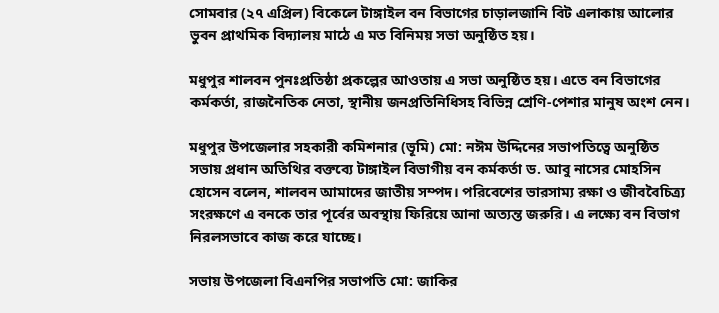সোমবার (২৭ এপ্রিল) বিকেলে টাঙ্গাইল বন বিভাগের চাড়ালজানি বিট এলাকায় আলোর ভুবন প্রাথমিক বিদ্যালয় মাঠে এ মত বিনিময় সভা অনুষ্ঠিত হয়।

মধুপুর শালবন পুনঃপ্রতিষ্ঠা প্রকল্পের আওতায় এ সভা অনুষ্ঠিত হয়। এতে বন বিভাগের কর্মকর্তা, রাজনৈতিক নেতা, স্থানীয় জনপ্রতিনিধিসহ বিভিন্ন শ্রেণি-পেশার মানুষ অংশ নেন।

মধুপুর উপজেলার সহকারী কমিশনার (ভূমি) মো: নঈম উদ্দিনের সভাপতিত্বে অনুষ্ঠিত সভায় প্রধান অতিথির বক্তব্যে টাঙ্গাইল বিভাগীয় বন কর্মকর্তা ড. আবু নাসের মোহসিন হোসেন বলেন, শালবন আমাদের জাতীয় সম্পদ। পরিবেশের ভারসাম্য রক্ষা ও জীববৈচিত্র্য সংরক্ষণে এ বনকে তার পূর্বের অবস্থায় ফিরিয়ে আনা অত্যন্ত জরুরি। এ লক্ষ্যে বন বিভাগ নিরলসভাবে কাজ করে যাচ্ছে।

সভায় উপজেলা বিএনপির সভাপতি মো: জাকির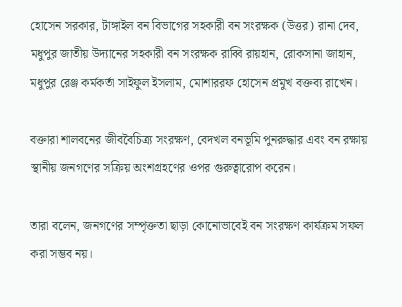হোসেন সরকার, টাঙ্গাইল বন বিভাগের সহকারী বন সংরক্ষক (উত্তর) রানা দেব, মধুপুর জাতীয় উদ্যানের সহকারী বন সংরক্ষক রাব্বি রায়হান, রোকসানা জাহান, মধুপুর রেঞ্জ কর্মকর্তা সাইফুল ইসলাম, মোশাররফ হোসেন প্রমুখ বক্তব্য রাখেন।

বক্তারা শালবনের জীববৈচিত্র্য সংরক্ষণ, বেদখল বনভূমি পুনরুদ্ধার এবং বন রক্ষায় স্থানীয় জনগণের সক্রিয় অংশগ্রহণের ওপর গুরুত্বারোপ করেন।

তারা বলেন, জনগণের সম্পৃক্ততা ছাড়া কোনোভাবেই বন সংরক্ষণ কার্যক্রম সফল করা সম্ভব নয়।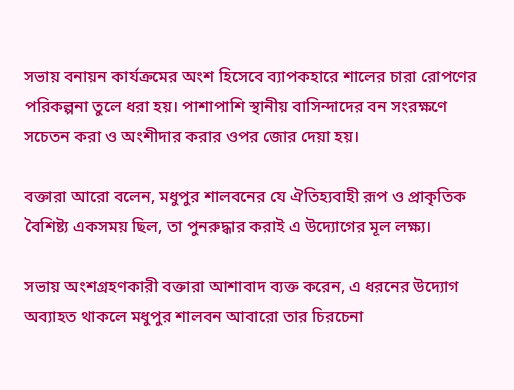সভায় বনায়ন কার্যক্রমের অংশ হিসেবে ব্যাপকহারে শালের চারা রোপণের পরিকল্পনা তুলে ধরা হয়। পাশাপাশি স্থানীয় বাসিন্দাদের বন সংরক্ষণে সচেতন করা ও অংশীদার করার ওপর জোর দেয়া হয়।

বক্তারা আরো বলেন, মধুপুর শালবনের যে ঐতিহ্যবাহী রূপ ও প্রাকৃতিক বৈশিষ্ট্য একসময় ছিল, তা পুনরুদ্ধার করাই এ উদ্যোগের মূল লক্ষ্য।

সভায় অংশগ্রহণকারী বক্তারা আশাবাদ ব্যক্ত করেন, এ ধরনের উদ্যোগ অব্যাহত থাকলে মধুপুর শালবন আবারো তার চিরচেনা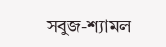সবুজ-শ্যামল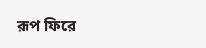রূপ ফিরে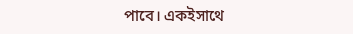পাবে। একইসাথে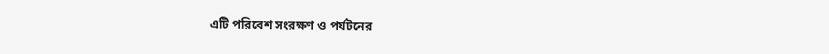এটি পরিবেশ সংরক্ষণ ও পর্যটনের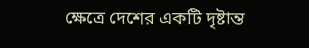ক্ষেত্রে দেশের একটি দৃষ্টান্ত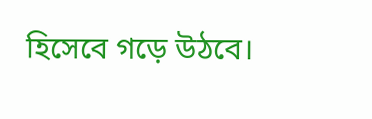হিসেবে গড়ে উঠবে।